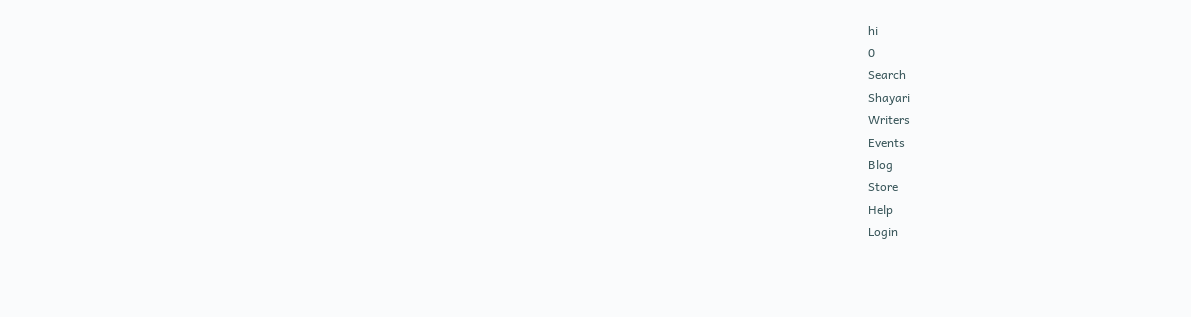hi
0
Search
Shayari
Writers
Events
Blog
Store
Help
Login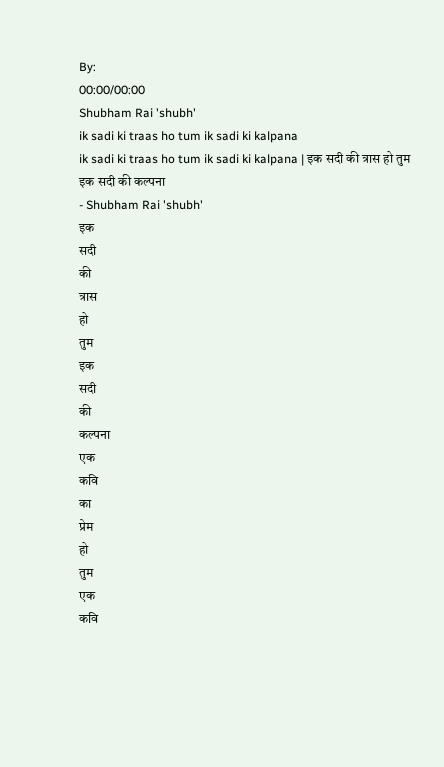By:
00:00/00:00
Shubham Rai 'shubh'
ik sadi ki traas ho tum ik sadi ki kalpana
ik sadi ki traas ho tum ik sadi ki kalpana | इक सदी की त्रास हो तुम इक सदी की कल्पना
- Shubham Rai 'shubh'
इक
सदी
की
त्रास
हो
तुम
इक
सदी
की
कल्पना
एक
कवि
का
प्रेम
हो
तुम
एक
कवि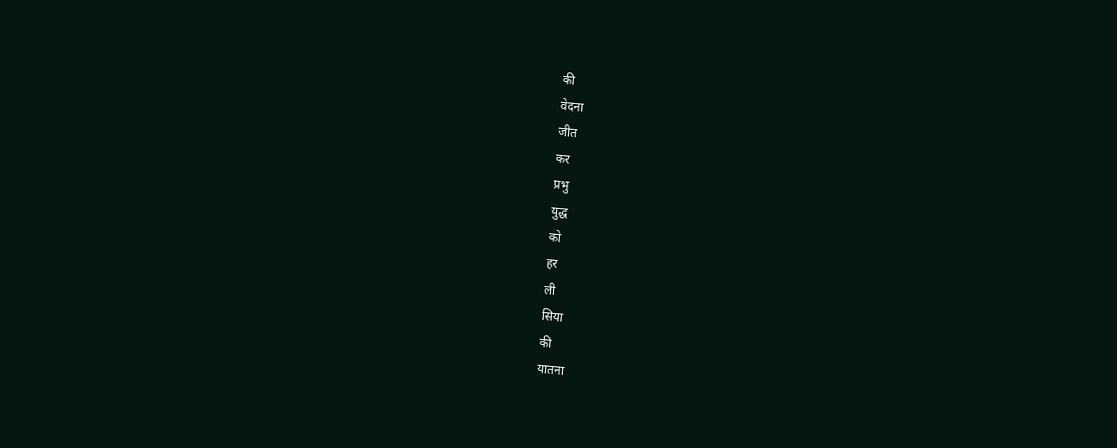की
वेदना
जीत
कर
प्रभु
युद्ध
को
हर
ली
सिया
की
यातना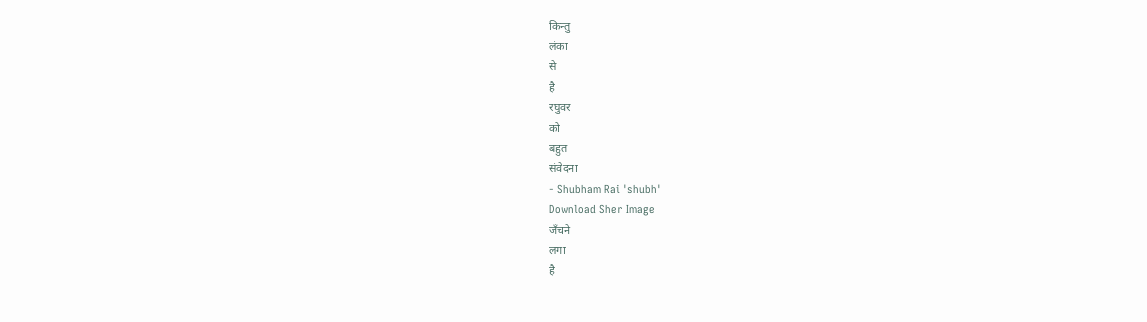किन्तु
लंका
से
है
रघुवर
को
बहुत
संवेदना
- Shubham Rai 'shubh'
Download Sher Image
जँचने
लगा
है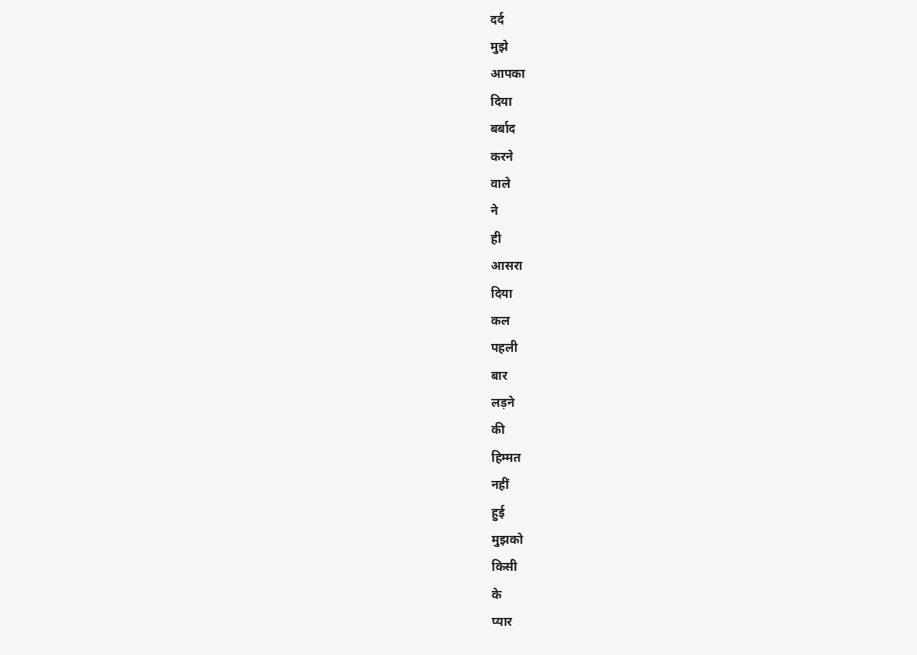दर्द
मुझे
आपका
दिया
बर्बाद
करने
वाले
ने
ही
आसरा
दिया
कल
पहली
बार
लड़ने
की
हिम्मत
नहीं
हुई
मुझको
किसी
के
प्यार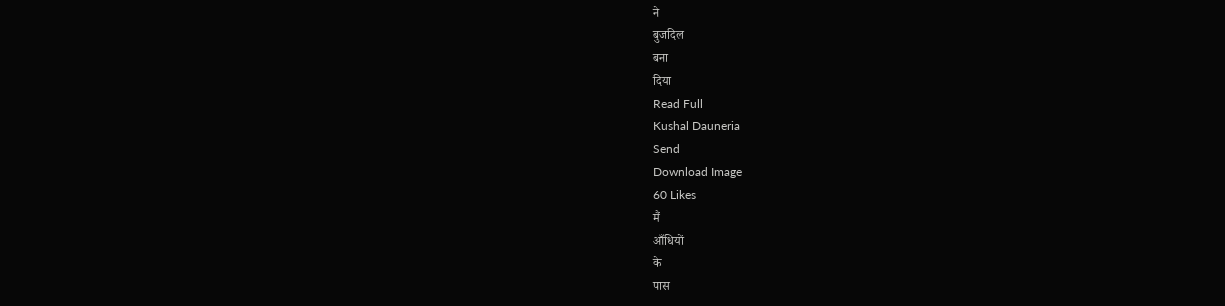ने
बुजदिल
बना
दिया
Read Full
Kushal Dauneria
Send
Download Image
60 Likes
मैं
आँधियों
के
पास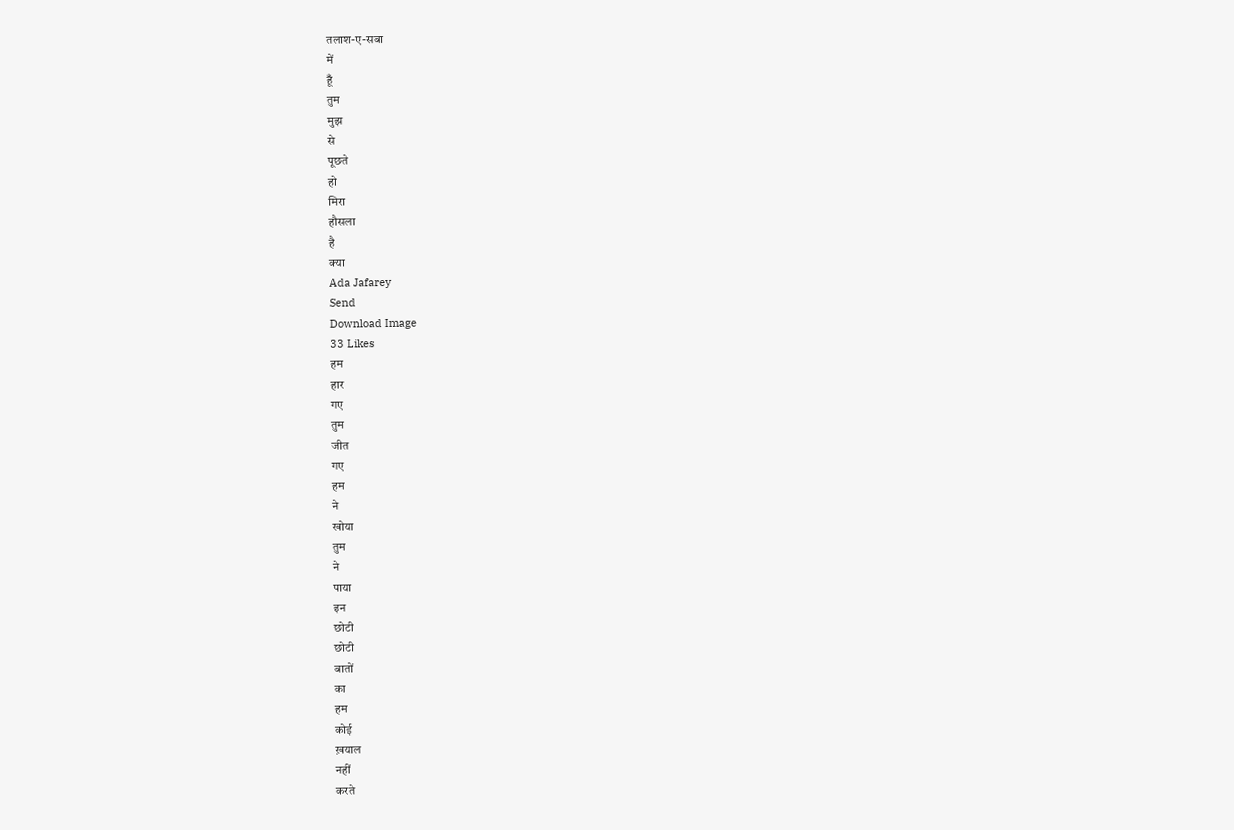तलाश-ए-सबा
में
हूँ
तुम
मुझ
से
पूछते
हो
मिरा
हौसला
है
क्या
Ada Jafarey
Send
Download Image
33 Likes
हम
हार
गए
तुम
जीत
गए
हम
ने
खोया
तुम
ने
पाया
इन
छोटी
छोटी
बातों
का
हम
कोई
ख़याल
नहीं
करते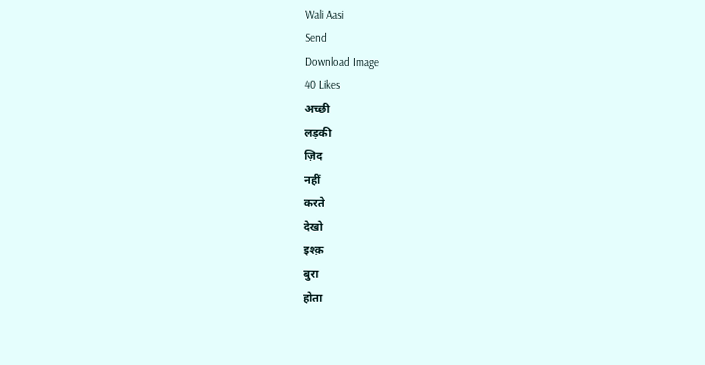Wali Aasi
Send
Download Image
40 Likes
अच्छी
लड़की
ज़िद
नहीं
करते
देखो
इश्क़
बुरा
होता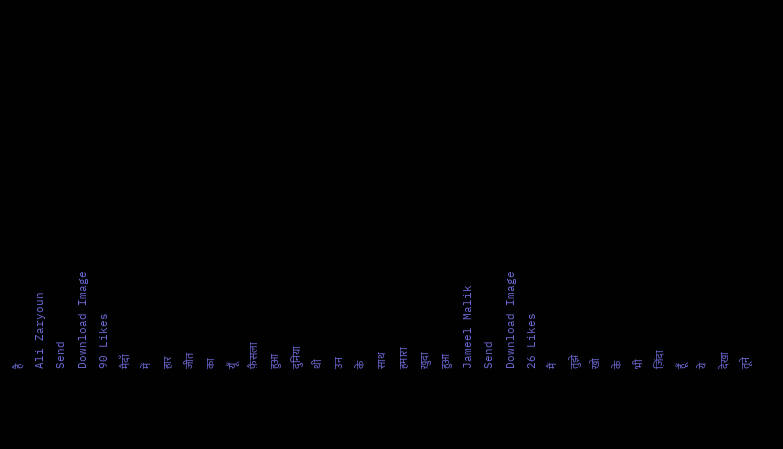है
Ali Zaryoun
Send
Download Image
90 Likes
मैदाँ
में
हार
जीत
का
यूँ
फ़ैसला
हुआ
दुनिया
थी
उन
के
साथ
हमारा
ख़ुदा
हुआ
Jameel Malik
Send
Download Image
26 Likes
मैं
तुझे
खो
के
भी
ज़िंदा
हूँ
ये
देखा
तूने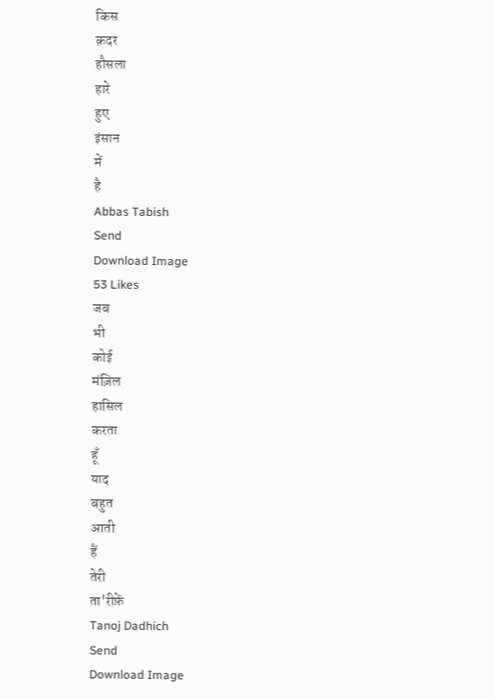किस
क़दर
हौसला
हारे
हुए
इंसान
में
है
Abbas Tabish
Send
Download Image
53 Likes
जब
भी
कोई
मंज़िल
हासिल
करता
हूँ
याद
बहुत
आती
हैं
तेरी
ता'रीफ़ें
Tanoj Dadhich
Send
Download Image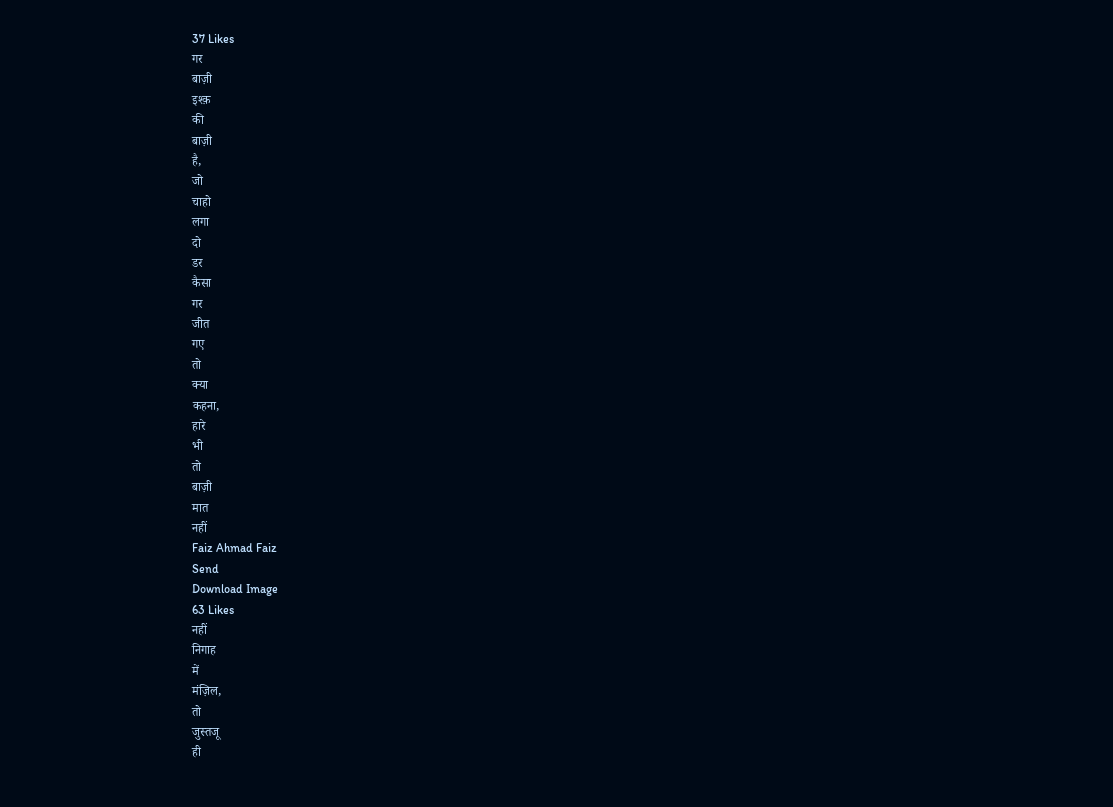37 Likes
गर
बाज़ी
इश्क़
की
बाज़ी
है,
जो
चाहो
लगा
दो
डर
कैसा
गर
जीत
गए
तो
क्या
कहना,
हारे
भी
तो
बाज़ी
मात
नहीं
Faiz Ahmad Faiz
Send
Download Image
63 Likes
नहीं
निगाह
में
मंज़िल,
तो
जुस्तजू
ही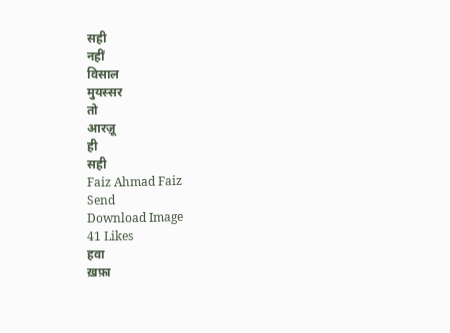सही
नहीं
विसाल
मुयस्सर
तो
आरज़ू
ही
सही
Faiz Ahmad Faiz
Send
Download Image
41 Likes
हवा
ख़फ़ा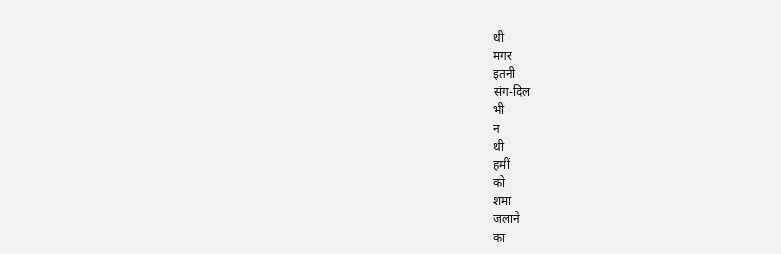थी
मगर
इतनी
संग-दिल
भी
न
थी
हमीं
को
शमा
जलाने
का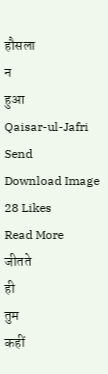हौसला
न
हुआ
Qaisar-ul-Jafri
Send
Download Image
28 Likes
Read More
जीतते
ही
तुम
कहीं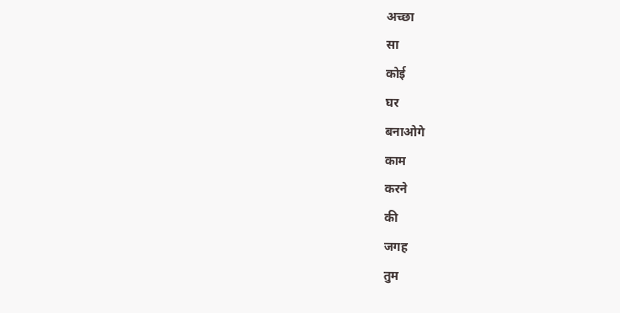अच्छा
सा
कोई
घर
बनाओगे
काम
करने
की
जगह
तुम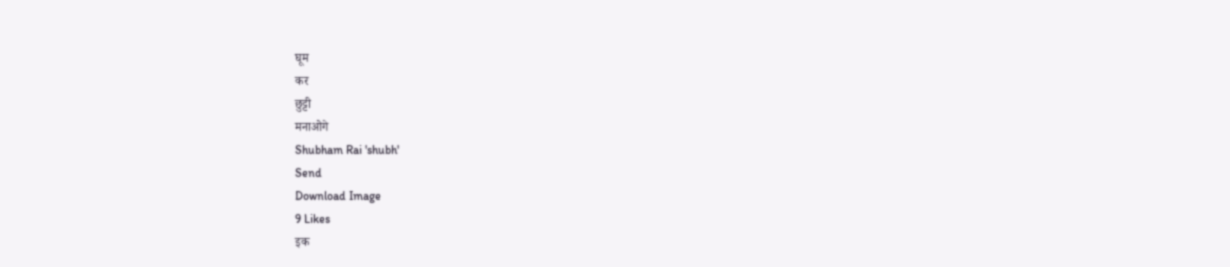घूम
कर
छुट्टी
मनाओगे
Shubham Rai 'shubh'
Send
Download Image
9 Likes
इक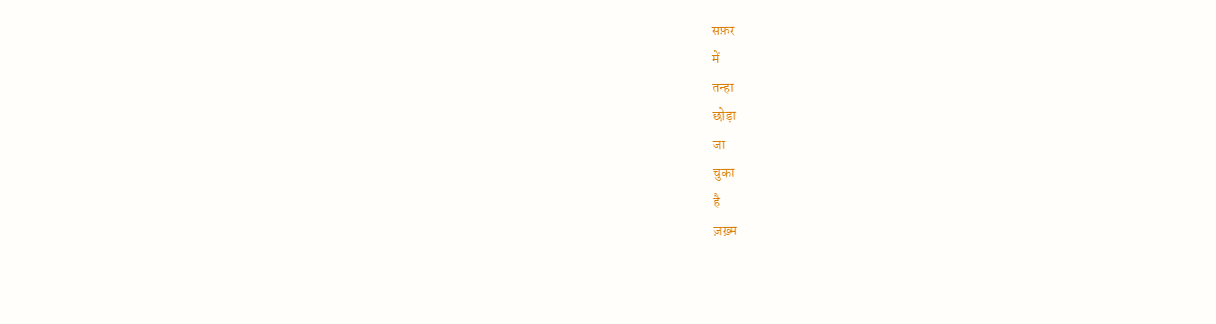सफ़र
में
तन्हा
छोड़ा
जा
चुका
है
ज़ख़्म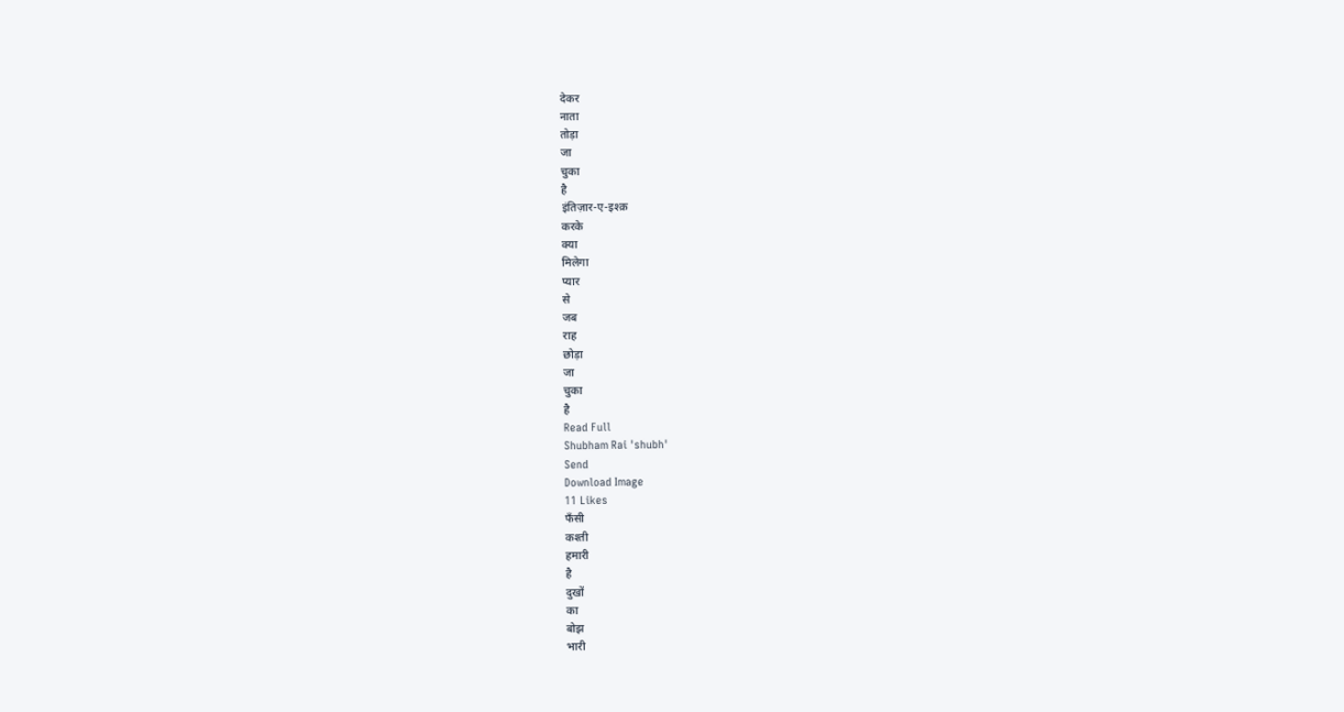देकर
नाता
तोड़ा
जा
चुका
है
इंतिज़ार-ए-इश्क़
करके
क्या
मिलेगा
प्यार
से
जब
राह
छोड़ा
जा
चुका
है
Read Full
Shubham Rai 'shubh'
Send
Download Image
11 Likes
फँसी
कश्ती
हमारी
है
दुखों
का
बोझ
भारी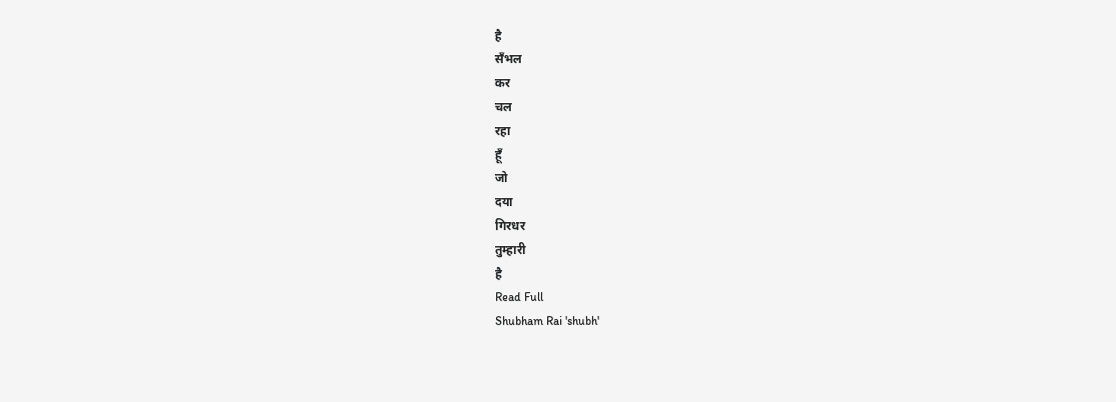है
सँभल
कर
चल
रहा
हूँ
जो
दया
गिरधर
तुम्हारी
है
Read Full
Shubham Rai 'shubh'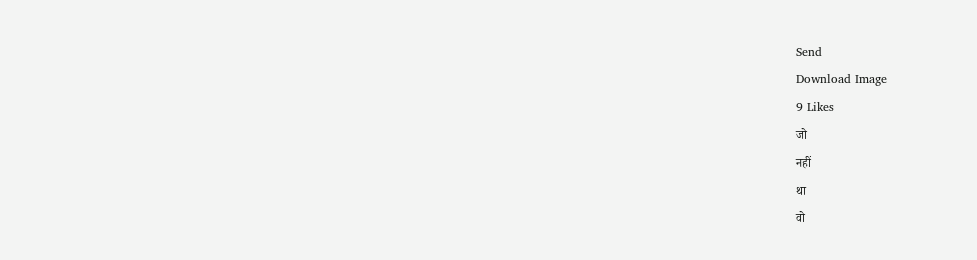Send
Download Image
9 Likes
जो
नहीं
था
वो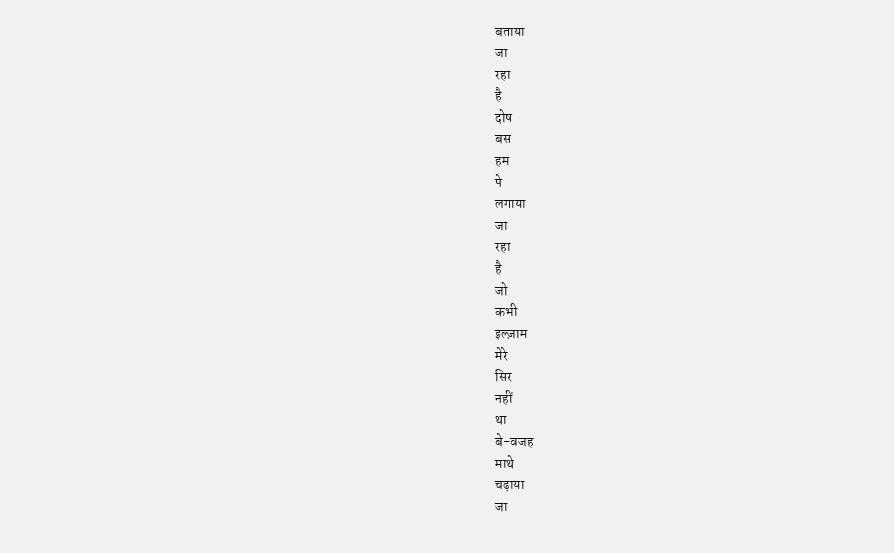बताया
जा
रहा
है
दोष
बस
हम
पे
लगाया
जा
रहा
है
जो
कभी
इल्ज़ाम
मेरे
सिर
नहीं
था
बे-वजह
माथे
चढ़ाया
जा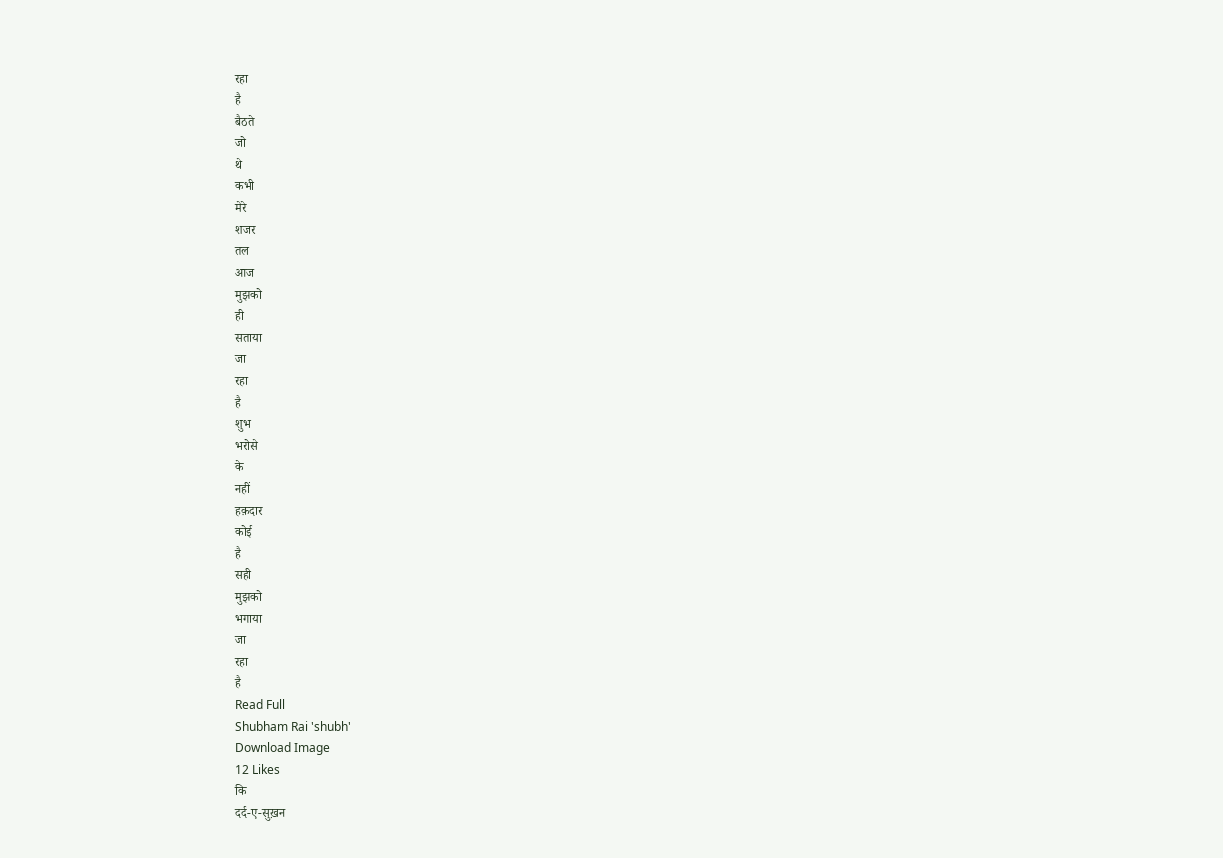रहा
है
बैठते
जो
थे
कभी
मेरे
शजर
तल
आज
मुझको
ही
सताया
जा
रहा
है
शुभ
भरोसे
के
नहीं
हक़दार
कोई
है
सही
मुझको
भगाया
जा
रहा
है
Read Full
Shubham Rai 'shubh'
Download Image
12 Likes
कि
दर्द-ए-सुख़न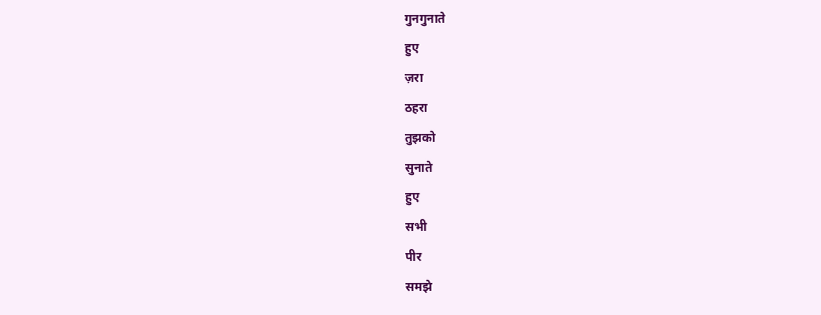गुनगुनाते
हुए
ज़रा
ठहरा
तुझको
सुनाते
हुए
सभी
पीर
समझे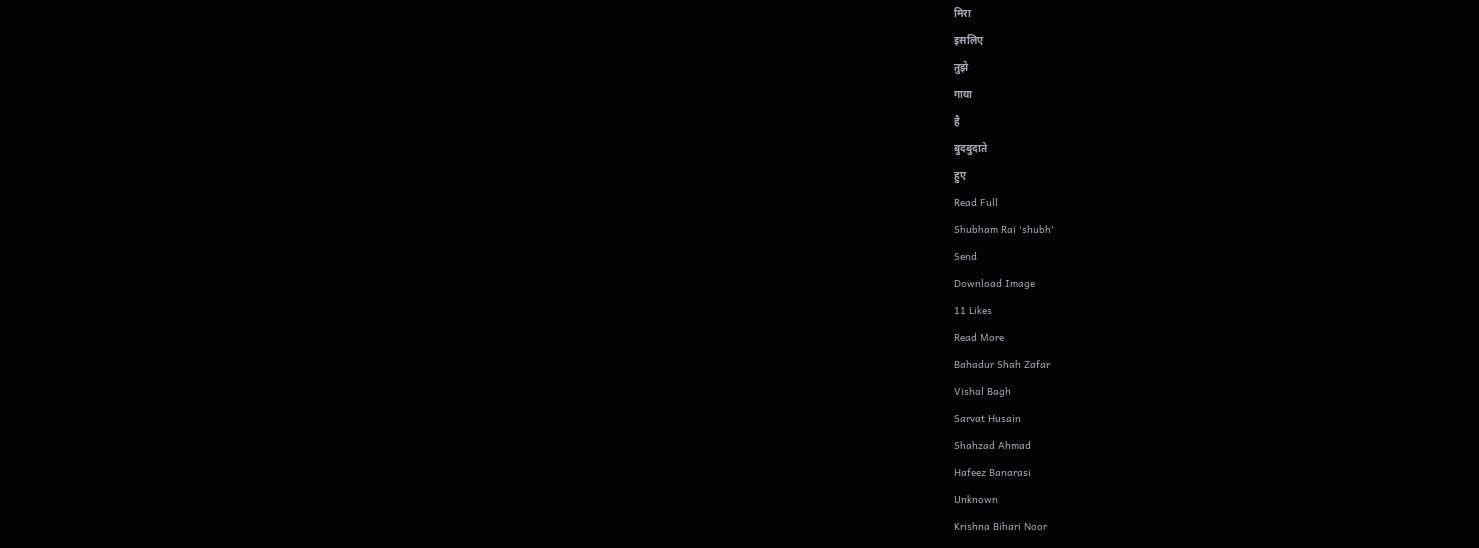मिरा
इसलिए
तुझे
गाया
है
बुदबुदाते
हुए
Read Full
Shubham Rai 'shubh'
Send
Download Image
11 Likes
Read More
Bahadur Shah Zafar
Vishal Bagh
Sarvat Husain
Shahzad Ahmad
Hafeez Banarasi
Unknown
Krishna Bihari Noor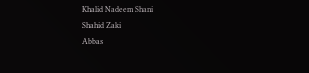Khalid Nadeem Shani
Shahid Zaki
Abbas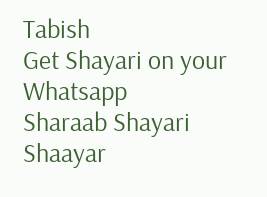Tabish
Get Shayari on your Whatsapp
Sharaab Shayari
Shaayar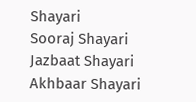Shayari
Sooraj Shayari
Jazbaat Shayari
Akhbaar Shayari